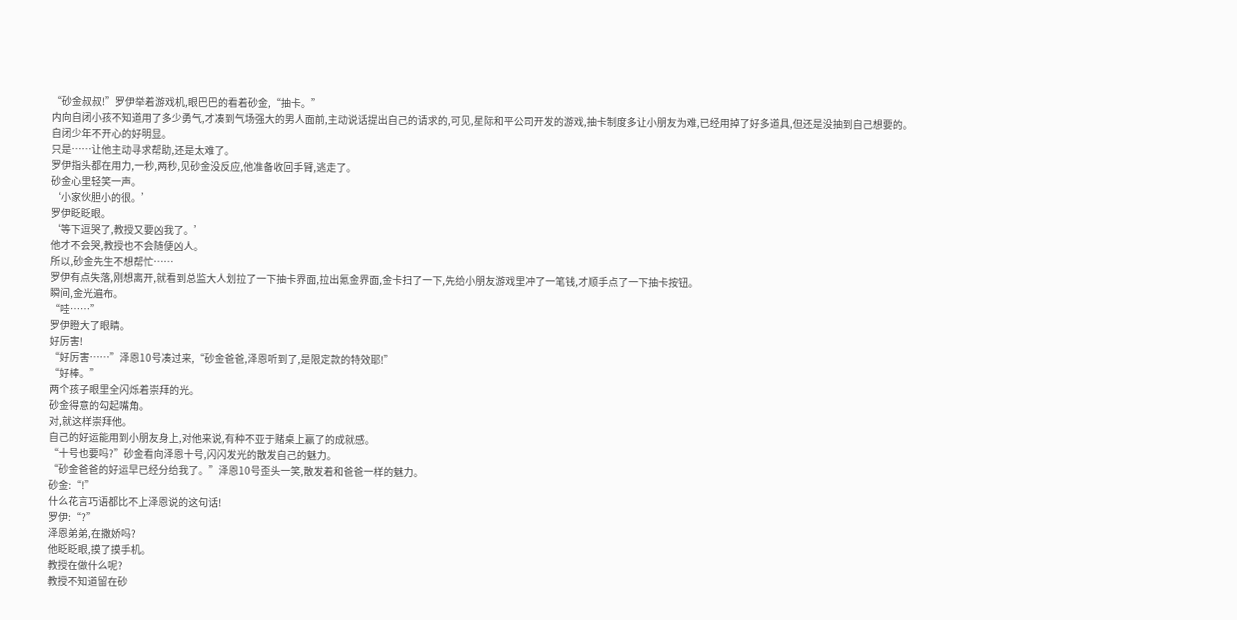“砂金叔叔!”罗伊举着游戏机,眼巴巴的看着砂金,“抽卡。”
内向自闭小孩不知道用了多少勇气,才凑到气场强大的男人面前,主动说话提出自己的请求的,可见,星际和平公司开发的游戏,抽卡制度多让小朋友为难,已经用掉了好多道具,但还是没抽到自己想要的。
自闭少年不开心的好明显。
只是……让他主动寻求帮助,还是太难了。
罗伊指头都在用力,一秒,两秒,见砂金没反应,他准备收回手臂,逃走了。
砂金心里轻笑一声。
‘小家伙胆小的很。’
罗伊眨眨眼。
‘等下逗哭了,教授又要凶我了。’
他才不会哭,教授也不会随便凶人。
所以,砂金先生不想帮忙……
罗伊有点失落,刚想离开,就看到总监大人划拉了一下抽卡界面,拉出氪金界面,金卡扫了一下,先给小朋友游戏里冲了一笔钱,才顺手点了一下抽卡按钮。
瞬间,金光遍布。
“哇……”
罗伊瞪大了眼睛。
好厉害!
“好厉害……”泽恩10号凑过来,“砂金爸爸,泽恩听到了,是限定款的特效耶!”
“好棒。”
两个孩子眼里全闪烁着崇拜的光。
砂金得意的勾起嘴角。
对,就这样崇拜他。
自己的好运能用到小朋友身上,对他来说,有种不亚于赌桌上赢了的成就感。
“十号也要吗?”砂金看向泽恩十号,闪闪发光的散发自己的魅力。
“砂金爸爸的好运早已经分给我了。”泽恩10号歪头一笑,散发着和爸爸一样的魅力。
砂金:“!”
什么花言巧语都比不上泽恩说的这句话!
罗伊:“?”
泽恩弟弟,在撒娇吗?
他眨眨眼,摸了摸手机。
教授在做什么呢?
教授不知道留在砂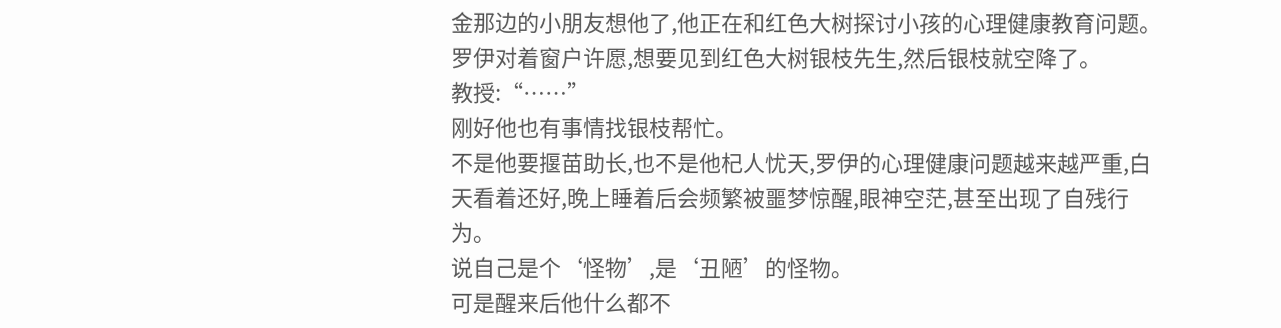金那边的小朋友想他了,他正在和红色大树探讨小孩的心理健康教育问题。
罗伊对着窗户许愿,想要见到红色大树银枝先生,然后银枝就空降了。
教授:“……”
刚好他也有事情找银枝帮忙。
不是他要揠苗助长,也不是他杞人忧天,罗伊的心理健康问题越来越严重,白天看着还好,晚上睡着后会频繁被噩梦惊醒,眼神空茫,甚至出现了自残行为。
说自己是个‘怪物’,是‘丑陋’的怪物。
可是醒来后他什么都不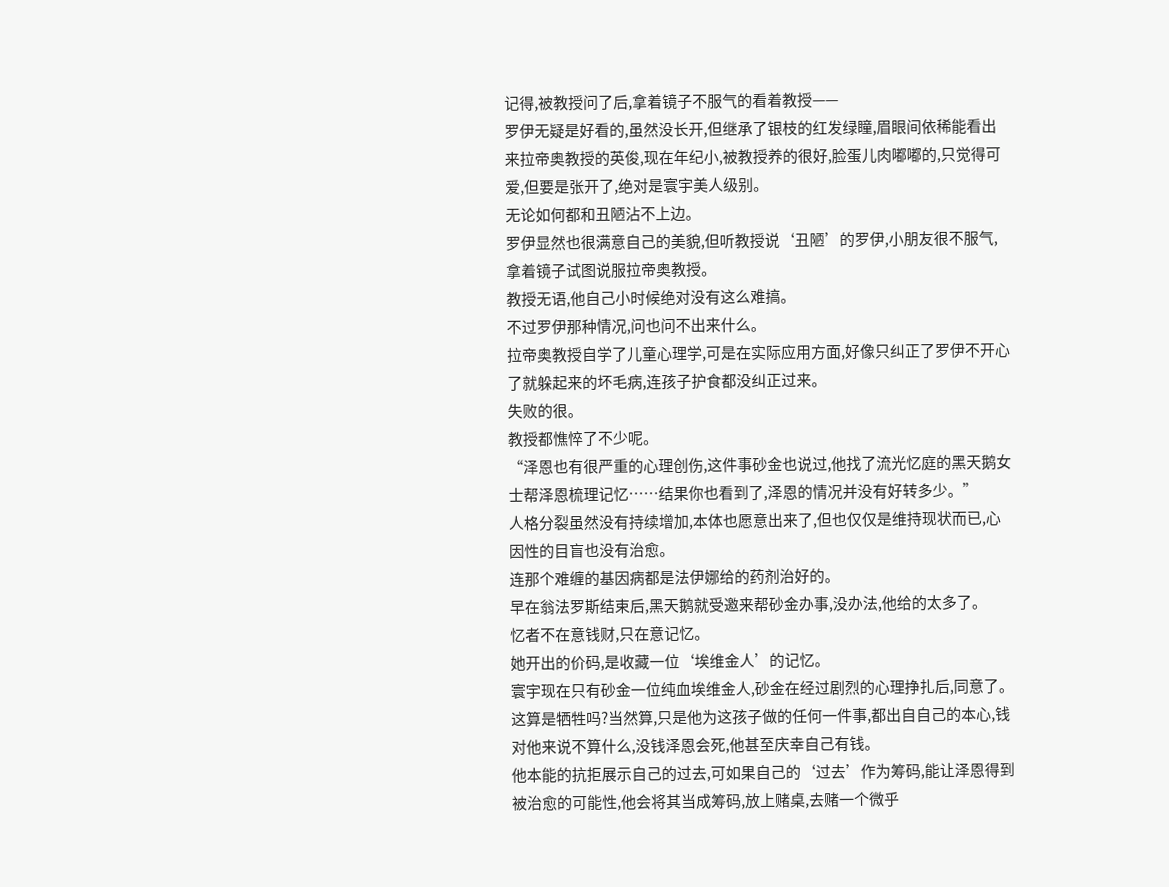记得,被教授问了后,拿着镜子不服气的看着教授——
罗伊无疑是好看的,虽然没长开,但继承了银枝的红发绿瞳,眉眼间依稀能看出来拉帝奥教授的英俊,现在年纪小,被教授养的很好,脸蛋儿肉嘟嘟的,只觉得可爱,但要是张开了,绝对是寰宇美人级别。
无论如何都和丑陋沾不上边。
罗伊显然也很满意自己的美貌,但听教授说‘丑陋’的罗伊,小朋友很不服气,拿着镜子试图说服拉帝奥教授。
教授无语,他自己小时候绝对没有这么难搞。
不过罗伊那种情况,问也问不出来什么。
拉帝奥教授自学了儿童心理学,可是在实际应用方面,好像只纠正了罗伊不开心了就躲起来的坏毛病,连孩子护食都没纠正过来。
失败的很。
教授都憔悴了不少呢。
“泽恩也有很严重的心理创伤,这件事砂金也说过,他找了流光忆庭的黑天鹅女士帮泽恩梳理记忆……结果你也看到了,泽恩的情况并没有好转多少。”
人格分裂虽然没有持续增加,本体也愿意出来了,但也仅仅是维持现状而已,心因性的目盲也没有治愈。
连那个难缠的基因病都是法伊娜给的药剂治好的。
早在翁法罗斯结束后,黑天鹅就受邀来帮砂金办事,没办法,他给的太多了。
忆者不在意钱财,只在意记忆。
她开出的价码,是收藏一位‘埃维金人’的记忆。
寰宇现在只有砂金一位纯血埃维金人,砂金在经过剧烈的心理挣扎后,同意了。
这算是牺牲吗?当然算,只是他为这孩子做的任何一件事,都出自自己的本心,钱对他来说不算什么,没钱泽恩会死,他甚至庆幸自己有钱。
他本能的抗拒展示自己的过去,可如果自己的‘过去’作为筹码,能让泽恩得到被治愈的可能性,他会将其当成筹码,放上赌桌,去赌一个微乎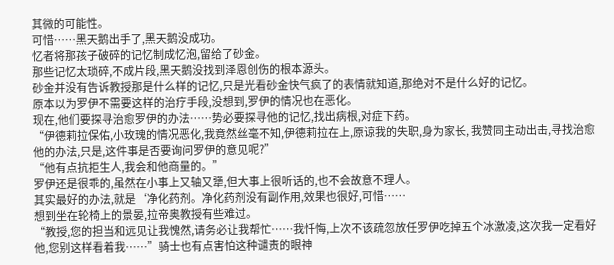其微的可能性。
可惜……黑天鹅出手了,黑天鹅没成功。
忆者将那孩子破碎的记忆制成忆泡,留给了砂金。
那些记忆太琐碎,不成片段,黑天鹅没找到泽恩创伤的根本源头。
砂金并没有告诉教授那是什么样的记忆,只是光看砂金快气疯了的表情就知道,那绝对不是什么好的记忆。
原本以为罗伊不需要这样的治疗手段,没想到,罗伊的情况也在恶化。
现在,他们要探寻治愈罗伊的办法……势必要探寻他的记忆,找出病根,对症下药。
“伊德莉拉保佑,小玫瑰的情况恶化,我竟然丝毫不知,伊德莉拉在上,原谅我的失职,身为家长, 我赞同主动出击,寻找治愈他的办法,只是,这件事是否要询问罗伊的意见呢?”
“他有点抗拒生人,我会和他商量的。”
罗伊还是很乖的,虽然在小事上又轴又犟,但大事上很听话的,也不会故意不理人。
其实最好的办法,就是‘净化药剂。净化药剂没有副作用,效果也很好,可惜……
想到坐在轮椅上的景晏,拉帝奥教授有些难过。
“教授,您的担当和远见让我愧然,请务必让我帮忙……我忏悔,上次不该疏忽放任罗伊吃掉五个冰激凌,这次我一定看好他,您别这样看着我……”骑士也有点害怕这种谴责的眼神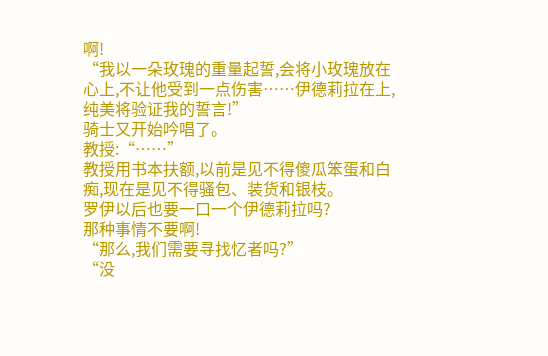啊!
“我以一朵玫瑰的重量起誓,会将小玫瑰放在心上,不让他受到一点伤害……伊德莉拉在上,纯美将验证我的誓言!”
骑士又开始吟唱了。
教授:“……”
教授用书本扶额,以前是见不得傻瓜笨蛋和白痴,现在是见不得骚包、装货和银枝。
罗伊以后也要一口一个伊德莉拉吗?
那种事情不要啊!
“那么,我们需要寻找忆者吗?”
“没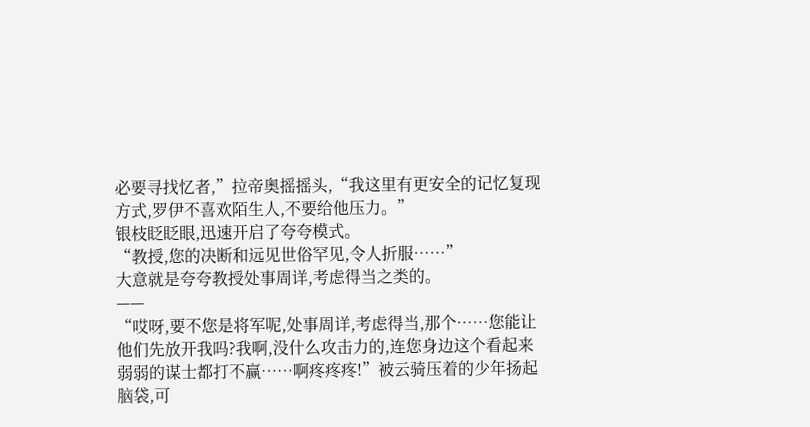必要寻找忆者,”拉帝奥摇摇头,“我这里有更安全的记忆复现方式,罗伊不喜欢陌生人,不要给他压力。”
银枝眨眨眼,迅速开启了夸夸模式。
“教授,您的决断和远见世俗罕见,令人折服……”
大意就是夸夸教授处事周详,考虑得当之类的。
——
“哎呀,要不您是将军呢,处事周详,考虑得当,那个……您能让他们先放开我吗?我啊,没什么攻击力的,连您身边这个看起来弱弱的谋士都打不赢……啊疼疼疼!”被云骑压着的少年扬起脑袋,可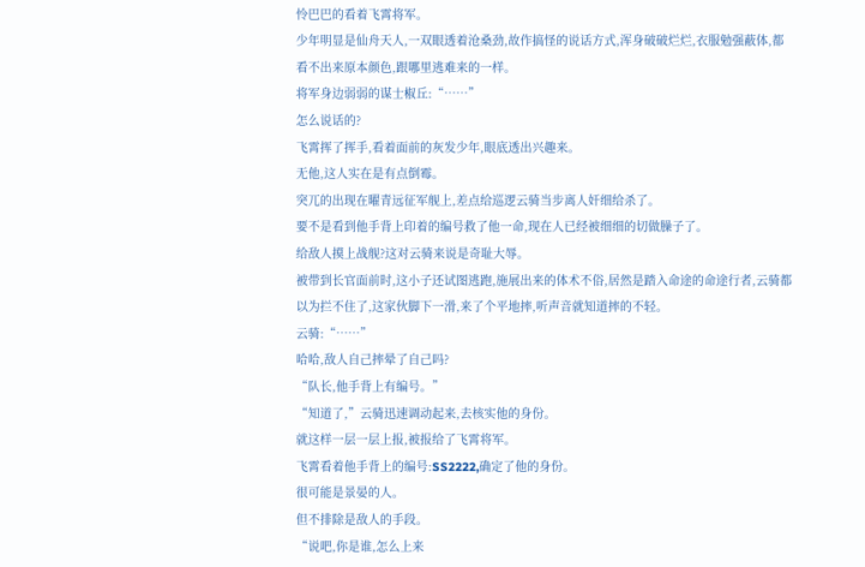怜巴巴的看着飞霄将军。
少年明显是仙舟天人,一双眼透着沧桑劲,故作搞怪的说话方式,浑身破破烂烂,衣服勉强蔽体,都看不出来原本颜色,跟哪里逃难来的一样。
将军身边弱弱的谋士椒丘:“……”
怎么说话的?
飞霄挥了挥手,看着面前的灰发少年,眼底透出兴趣来。
无他,这人实在是有点倒霉。
突兀的出现在曜青远征军舰上,差点给巡逻云骑当步离人奸细给杀了。
要不是看到他手背上印着的编号救了他一命,现在人已经被细细的切做臊子了。
给敌人摸上战舰?这对云骑来说是奇耻大辱。
被带到长官面前时,这小子还试图逃跑,施展出来的体术不俗,居然是踏入命途的命途行者,云骑都以为拦不住了,这家伙脚下一滑,来了个平地摔,听声音就知道摔的不轻。
云骑:“……”
哈哈,敌人自己摔晕了自己吗?
“队长,他手背上有编号。”
“知道了,”云骑迅速调动起来,去核实他的身份。
就这样一层一层上报,被报给了飞霄将军。
飞霄看着他手背上的编号:SS2222,确定了他的身份。
很可能是景晏的人。
但不排除是敌人的手段。
“说吧,你是谁,怎么上来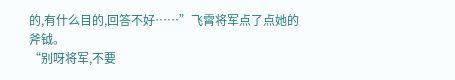的,有什么目的,回答不好……”飞霄将军点了点她的斧钺。
“别呀将军,不要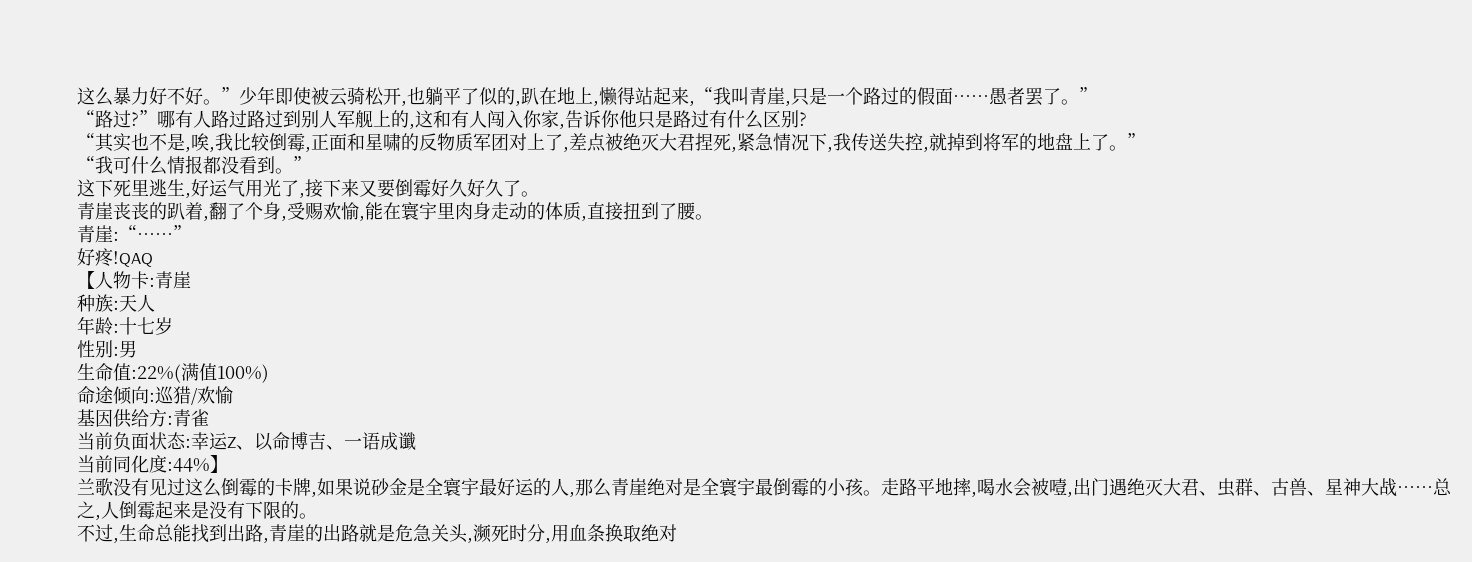这么暴力好不好。”少年即使被云骑松开,也躺平了似的,趴在地上,懒得站起来,“我叫青崖,只是一个路过的假面……愚者罢了。”
“路过?”哪有人路过路过到别人军舰上的,这和有人闯入你家,告诉你他只是路过有什么区别?
“其实也不是,唉,我比较倒霉,正面和星啸的反物质军团对上了,差点被绝灭大君捏死,紧急情况下,我传送失控,就掉到将军的地盘上了。”
“我可什么情报都没看到。”
这下死里逃生,好运气用光了,接下来又要倒霉好久好久了。
青崖丧丧的趴着,翻了个身,受赐欢愉,能在寰宇里肉身走动的体质,直接扭到了腰。
青崖:“……”
好疼!QAQ
【人物卡:青崖
种族:天人
年龄:十七岁
性别:男
生命值:22%(满值100%)
命途倾向:巡猎/欢愉
基因供给方:青雀
当前负面状态:幸运Z、以命博吉、一语成谶
当前同化度:44%】
兰歌没有见过这么倒霉的卡牌,如果说砂金是全寰宇最好运的人,那么青崖绝对是全寰宇最倒霉的小孩。走路平地摔,喝水会被噎,出门遇绝灭大君、虫群、古兽、星神大战……总之,人倒霉起来是没有下限的。
不过,生命总能找到出路,青崖的出路就是危急关头,濒死时分,用血条换取绝对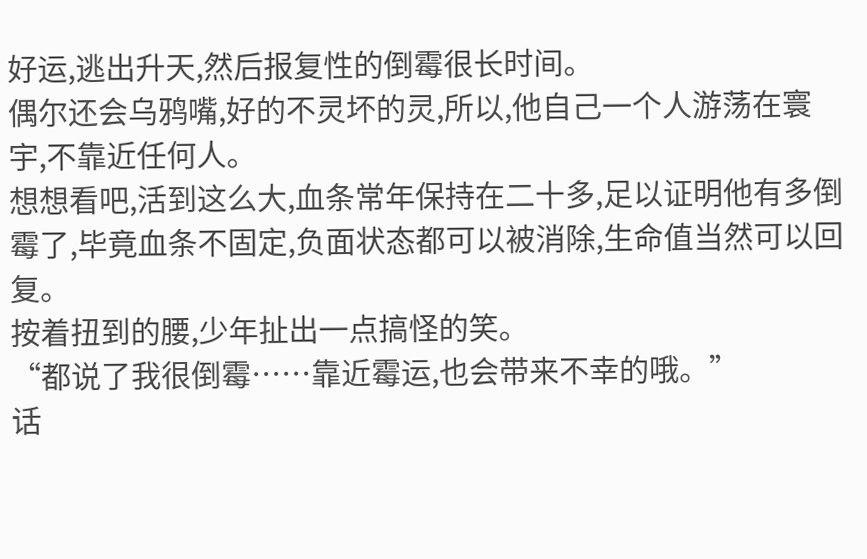好运,逃出升天,然后报复性的倒霉很长时间。
偶尔还会乌鸦嘴,好的不灵坏的灵,所以,他自己一个人游荡在寰宇,不靠近任何人。
想想看吧,活到这么大,血条常年保持在二十多,足以证明他有多倒霉了,毕竟血条不固定,负面状态都可以被消除,生命值当然可以回复。
按着扭到的腰,少年扯出一点搞怪的笑。
“都说了我很倒霉……靠近霉运,也会带来不幸的哦。”
话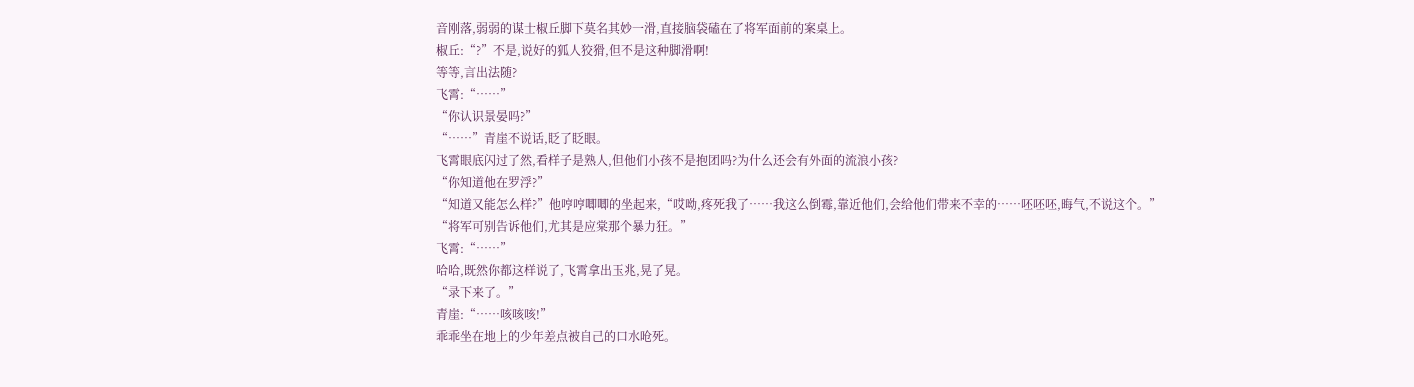音刚落,弱弱的谋士椒丘脚下莫名其妙一滑,直接脑袋磕在了将军面前的案桌上。
椒丘:“?”不是,说好的狐人狡猾,但不是这种脚滑啊!
等等,言出法随?
飞霄:“……”
“你认识景晏吗?”
“……”青崖不说话,眨了眨眼。
飞霄眼底闪过了然,看样子是熟人,但他们小孩不是抱团吗?为什么还会有外面的流浪小孩?
“你知道他在罗浮?”
“知道又能怎么样?”他哼哼唧唧的坐起来,“哎呦,疼死我了……我这么倒霉,靠近他们,会给他们带来不幸的……呸呸呸,晦气,不说这个。”
“将军可别告诉他们,尤其是应棠那个暴力狂。”
飞霄:“……”
哈哈,既然你都这样说了,飞霄拿出玉兆,晃了晃。
“录下来了。”
青崖:“……咳咳咳!”
乖乖坐在地上的少年差点被自己的口水呛死。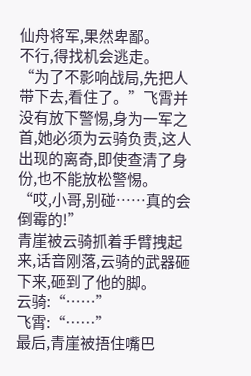仙舟将军,果然卑鄙。
不行,得找机会逃走。
“为了不影响战局,先把人带下去,看住了。”飞霄并没有放下警惕,身为一军之首,她必须为云骑负责,这人出现的离奇,即使查清了身份,也不能放松警惕。
“哎,小哥,别碰……真的会倒霉的!”
青崖被云骑抓着手臂拽起来,话音刚落,云骑的武器砸下来,砸到了他的脚。
云骑:“……”
飞霄:“……”
最后,青崖被捂住嘴巴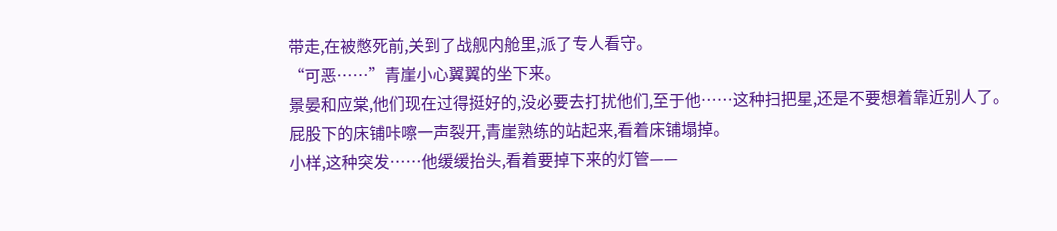带走,在被憋死前,关到了战舰内舱里,派了专人看守。
“可恶……”青崖小心翼翼的坐下来。
景晏和应棠,他们现在过得挺好的,没必要去打扰他们,至于他……这种扫把星,还是不要想着靠近别人了。
屁股下的床铺咔嚓一声裂开,青崖熟练的站起来,看着床铺塌掉。
小样,这种突发……他缓缓抬头,看着要掉下来的灯管——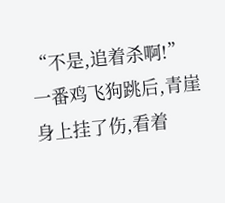“不是,追着杀啊!”
一番鸡飞狗跳后,青崖身上挂了伤,看着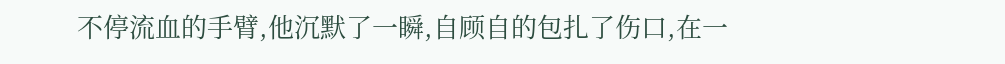不停流血的手臂,他沉默了一瞬,自顾自的包扎了伤口,在一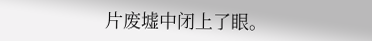片废墟中闭上了眼。